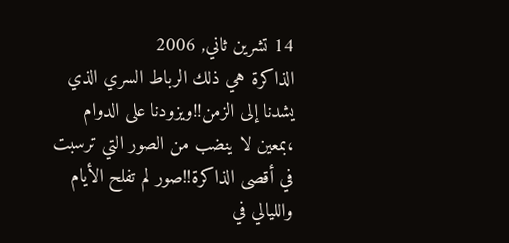14 تشرين ثاني, 2006
الذاكرة هي ذلك الرباط السري الذي يشدنا إلى الزمن!!ويزودنا على الدوام ،بمعين لا ينضب من الصور التي ترسبت في أقصى الذاكرة!!صور لم تفلح الأيام والليالي في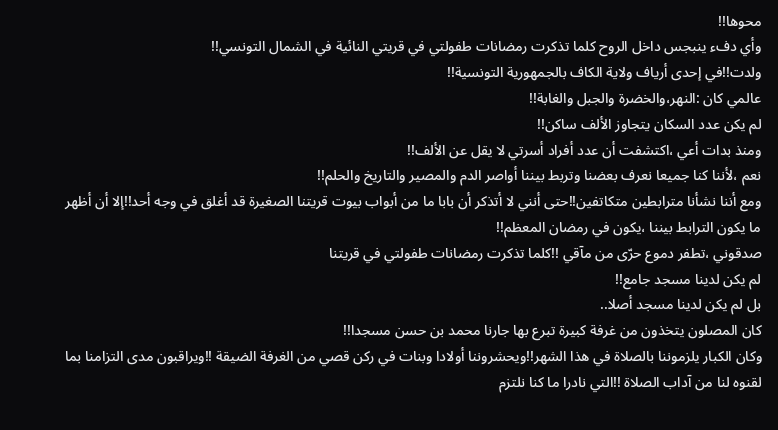محوها!!
وأي دفء ينبجس داخل الروح كلما تذكرت رمضانات طفولتي في قريتي النائية في الشمال التونسي!!
ولدت!!في إحدى أرياف ولاية الكاف بالجمهورية التونسية!!
عالمي كان :النهر،والخضرة والجبل والغابة!!
لم يكن عدد السكان يتجاوز الألف ساكن!!
ومنذ بدات أعي ،اكتشفت أن عدد أفراد أسرتي لا يقل عن الألف!!
نعم ،لأننا كنا جميعا نعرف بعضنا وتربط بيننا أواصر الدم والمصير والتاريخ والحلم!!
ومع أننا نشأنا مترابطين متكاتفين!!حتى أنني لا أتذكر أن بابا ما من أبواب بيوت قريتنا الصغيرة قد أغلق في وجه أحد!!إلا أن أظهر ما يكون الترابط بيننا ،يكون في رمضان المعظم!!
صدقوني ،تطفر دموع حرّى من مآقي !!كلما تذكرت رمضانات طفولتي في قريتنا
لم يكن لدينا مسجد جامع!!
بل لم يكن لدينا مسجد أصلا..
كان المصلون يتخذون من غرفة كبيرة تبرع بها جارنا محمد بن حسن مسجدا!!
وكان الكبار يلزموننا بالصلاة في هذا الشهر!!ويحشروننا أولادا وبنات في ركن قصي من الغرفة الضيقة !!ويراقبون مدى التزامنا بما لقنوه لنا من آداب الصلاة !!التي نادرا ما كنا نلتزم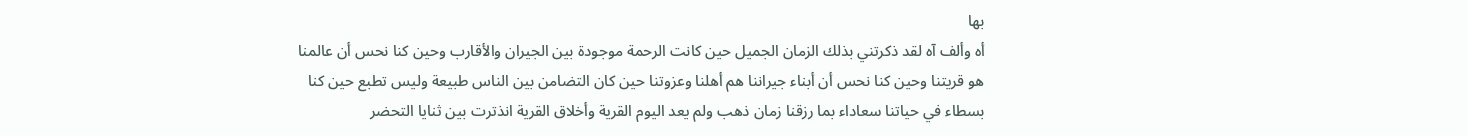بها
أه وألف آه لقد ذكرتني بذلك الزمان الجميل حين كانت الرحمة موجودة بين الجيران والأقارب وحين كنا نحس أن عالمنا هو قريتنا وحين كنا نحس أن أبناء جيراننا هم أهلنا وعزوتنا حين كان التضامن بين الناس طبيعة وليس تطبع حين كنا بسطاء في حياتنا سعاداء بما رزقنا زمان ذهب ولم يعد اليوم القرية وأخلاق القرية انذترت بين ثنايا التحضر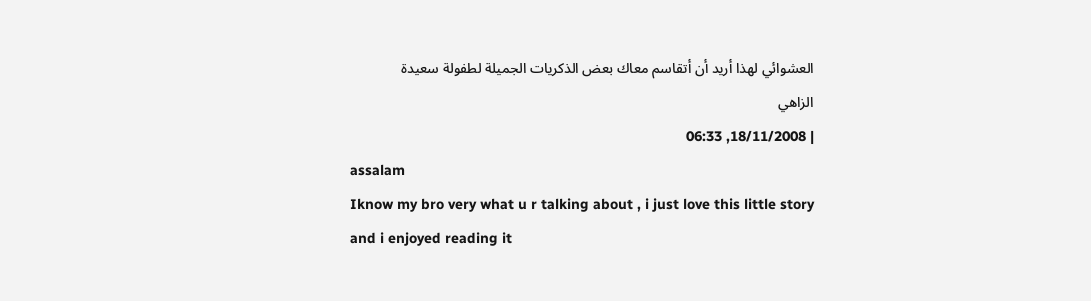العشوائي لهذا أريد أن أتقاسم معاك بعض الذكريات الجميلة لطفولة سعيدة
الزاهي
| 18/11/2008, 06:33
assalam
Iknow my bro very what u r talking about , i just love this little story and i enjoyed reading it